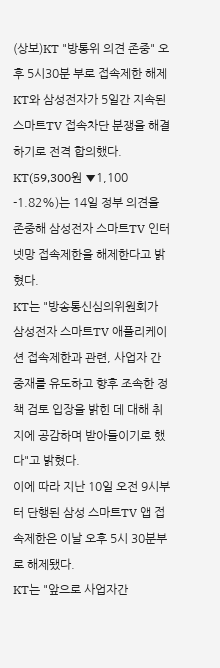(상보)KT "방통위 의견 존중" 오후 5시30분 부로 접속제한 해제
KT와 삼성전자가 5일간 지속된 스마트TV 접속차단 분쟁을 해결하기로 전격 합의했다.
KT(59,300원 ▼1,100 -1.82%)는 14일 정부 의견을 존중해 삼성전자 스마트TV 인터넷망 접속제한을 해제한다고 밝혔다.
KT는 "방송통신심의위원회가 삼성전자 스마트TV 애플리케이션 접속제한과 관련, 사업자 간 중재를 유도하고 향후 조속한 정책 검토 입장을 밝힌 데 대해 취지에 공감하며 받아들이기로 했다"고 밝혔다.
이에 따라 지난 10일 오전 9시부터 단행된 삼성 스마트TV 앱 접속제한은 이날 오후 5시 30분부로 해제됐다.
KT는 "앞으로 사업자간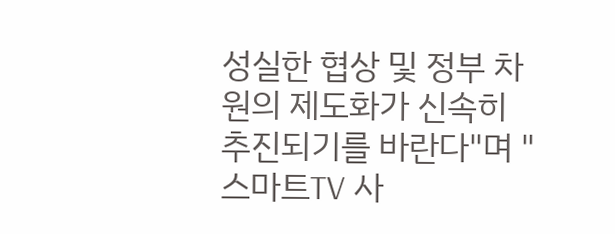성실한 협상 및 정부 차원의 제도화가 신속히 추진되기를 바란다"며 "스마트TV 사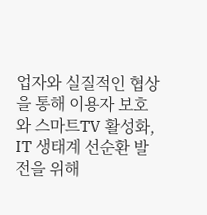업자와 실질적인 협상을 통해 이용자 보호와 스마트TV 활성화, IT 생태계 선순환 발전을 위해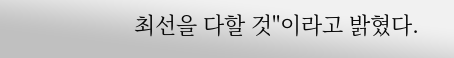최선을 다할 것"이라고 밝혔다.